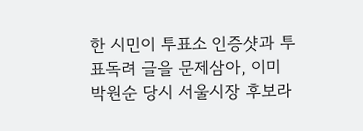한 시민이 투표소 인증샷과 투표독려 글을 문제삼아, 이미 박원순 당시 서울시장 후보라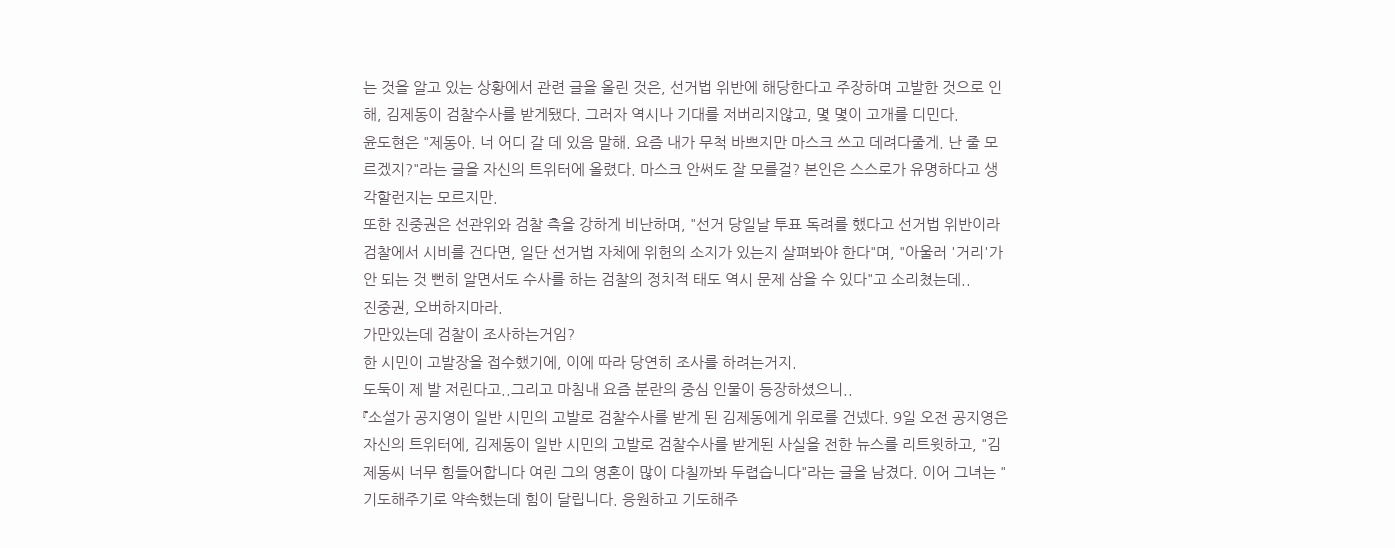는 것을 알고 있는 상황에서 관련 글을 올린 것은, 선거법 위반에 해당한다고 주장하며 고발한 것으로 인해, 김제동이 검찰수사를 받게됐다. 그러자 역시나 기대를 저버리지않고, 몇 몇이 고개를 디민다.
윤도현은 "제동아. 너 어디 갈 데 있음 말해. 요즘 내가 무척 바쁘지만 마스크 쓰고 데려다줄게. 난 줄 모르겠지?"라는 글을 자신의 트위터에 올렸다. 마스크 안써도 잘 모를걸? 본인은 스스로가 유명하다고 생각할런지는 모르지만.
또한 진중권은 선관위와 검찰 측을 강하게 비난하며, "선거 당일날 투표 독려를 했다고 선거법 위반이라 검찰에서 시비를 건다면, 일단 선거법 자체에 위헌의 소지가 있는지 살펴봐야 한다"며, "아울러 '거리'가 안 되는 것 뻔히 알면서도 수사를 하는 검찰의 정치적 태도 역시 문제 삼을 수 있다"고 소리쳤는데..
진중권, 오버하지마라.
가만있는데 검찰이 조사하는거임?
한 시민이 고발장을 접수했기에, 이에 따라 당연히 조사를 하려는거지.
도둑이 제 발 저린다고..그리고 마침내 요즘 분란의 중심 인물이 등장하셨으니..
『소설가 공지영이 일반 시민의 고발로 검찰수사를 받게 된 김제동에게 위로를 건넸다. 9일 오전 공지영은 자신의 트위터에, 김제동이 일반 시민의 고발로 검찰수사를 받게된 사실을 전한 뉴스를 리트윗하고, "김제동씨 너무 힘들어합니다 여린 그의 영혼이 많이 다칠까봐 두렵습니다"라는 글을 남겼다. 이어 그녀는 "기도해주기로 약속했는데 힘이 달립니다. 응원하고 기도해주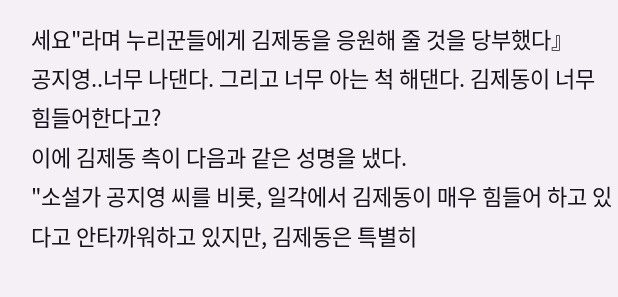세요"라며 누리꾼들에게 김제동을 응원해 줄 것을 당부했다』
공지영..너무 나댄다. 그리고 너무 아는 척 해댄다. 김제동이 너무 힘들어한다고?
이에 김제동 측이 다음과 같은 성명을 냈다.
"소설가 공지영 씨를 비롯, 일각에서 김제동이 매우 힘들어 하고 있다고 안타까워하고 있지만, 김제동은 특별히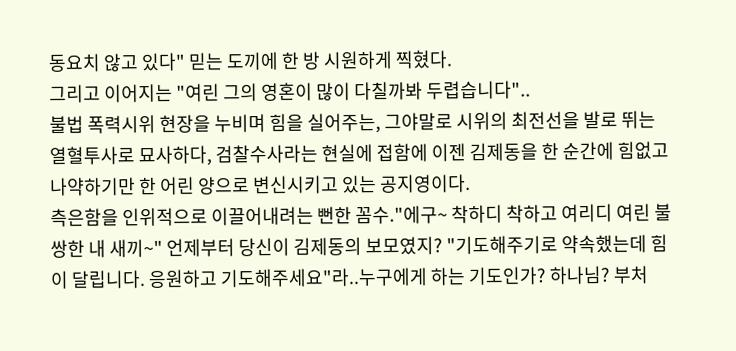동요치 않고 있다" 믿는 도끼에 한 방 시원하게 찍혔다.
그리고 이어지는 "여린 그의 영혼이 많이 다칠까봐 두렵습니다"..
불법 폭력시위 현장을 누비며 힘을 실어주는, 그야말로 시위의 최전선을 발로 뛰는 열혈투사로 묘사하다, 검찰수사라는 현실에 접함에 이젠 김제동을 한 순간에 힘없고 나약하기만 한 어린 양으로 변신시키고 있는 공지영이다.
측은함을 인위적으로 이끌어내려는 뻔한 꼼수."에구~ 착하디 착하고 여리디 여린 불쌍한 내 새끼~" 언제부터 당신이 김제동의 보모였지? "기도해주기로 약속했는데 힘이 달립니다. 응원하고 기도해주세요"라..누구에게 하는 기도인가? 하나님? 부처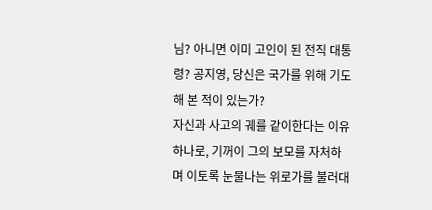님? 아니면 이미 고인이 된 전직 대통령? 공지영, 당신은 국가를 위해 기도해 본 적이 있는가?
자신과 사고의 궤를 같이한다는 이유 하나로, 기꺼이 그의 보모를 자처하며 이토록 눈물나는 위로가를 불러대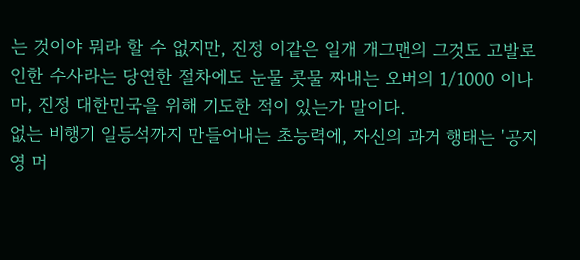는 것이야 뭐라 할 수 없지만, 진정 이같은 일개 개그맨의 그것도 고발로 인한 수사라는 당연한 절차에도 눈물 콧물 짜내는 오버의 1/1000 이나마, 진정 대한민국을 위해 기도한 적이 있는가 말이다.
없는 비행기 일등석까지 만들어내는 초능력에, 자신의 과거 행태는 '공지영 머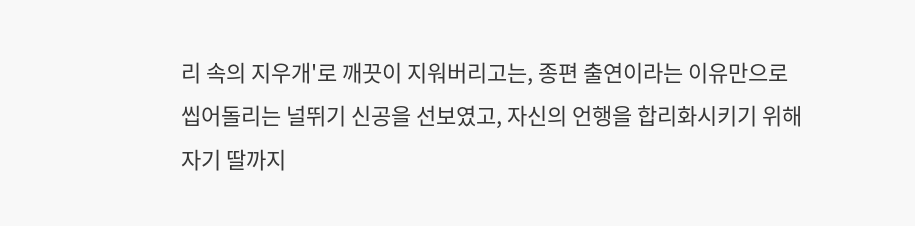리 속의 지우개'로 깨끗이 지워버리고는, 종편 출연이라는 이유만으로 씹어돌리는 널뛰기 신공을 선보였고, 자신의 언행을 합리화시키기 위해 자기 딸까지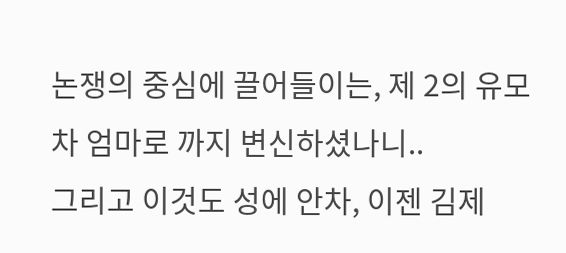논쟁의 중심에 끌어들이는, 제 2의 유모차 엄마로 까지 변신하셨나니..
그리고 이것도 성에 안차, 이젠 김제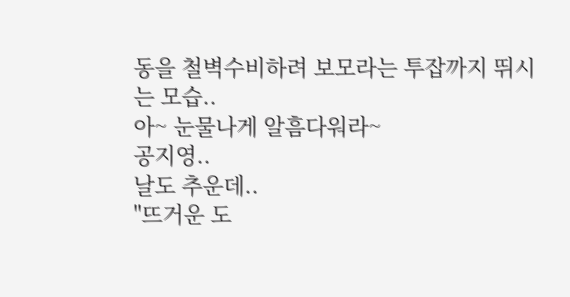동을 철벽수비하려 보모라는 투잡까지 뛰시는 모습..
아~ 눈물나게 알흠다워라~
공지영..
날도 추운데..
"뜨거운 도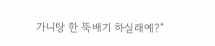가니탕 한 뚝배기 하실래예?"